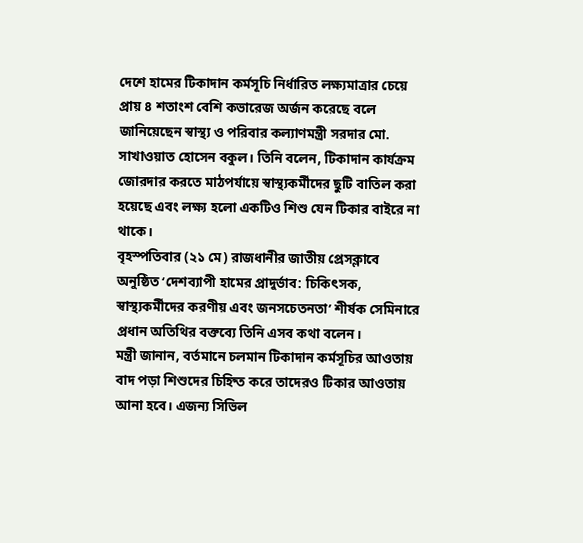দেশে হামের টিকাদান কর্মসূচি নির্ধারিত লক্ষ্যমাত্রার চেয়ে প্রায় ৪ শতাংশ বেশি কভারেজ অর্জন করেছে বলে জানিয়েছেন স্বাস্থ্য ও পরিবার কল্যাণমন্ত্রী সরদার মো. সাখাওয়াত হোসেন বকুল। তিনি বলেন, টিকাদান কার্যক্রম জোরদার করতে মাঠপর্যায়ে স্বাস্থ্যকর্মীদের ছুটি বাতিল করা হয়েছে এবং লক্ষ্য হলো একটিও শিশু যেন টিকার বাইরে না থাকে।
বৃহস্পতিবার (২১ মে) রাজধানীর জাতীয় প্রেসক্লাবে অনুষ্ঠিত ‘দেশব্যাপী হামের প্রাদুর্ভাব: চিকিৎসক, স্বাস্থ্যকর্মীদের করণীয় এবং জনসচেতনতা’ শীর্ষক সেমিনারে প্রধান অতিথির বক্তব্যে তিনি এসব কথা বলেন।
মন্ত্রী জানান, বর্তমানে চলমান টিকাদান কর্মসূচির আওতায় বাদ পড়া শিশুদের চিহ্নিত করে তাদেরও টিকার আওতায় আনা হবে। এজন্য সিভিল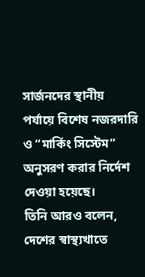সার্জনদের স্থানীয় পর্যায়ে বিশেষ নজরদারি ও “মার্কিং সিস্টেম” অনুসরণ করার নির্দেশ দেওয়া হয়েছে।
তিনি আরও বলেন, দেশের স্বাস্থ্যখাতে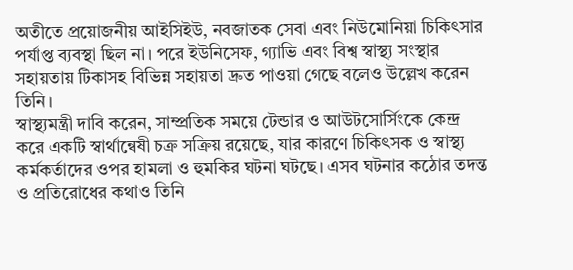অতীতে প্রয়োজনীয় আইসিইউ, নবজাতক সেবা এবং নিউমোনিয়া চিকিৎসার পর্যাপ্ত ব্যবস্থা ছিল না। পরে ইউনিসেফ, গ্যাভি এবং বিশ্ব স্বাস্থ্য সংস্থার সহায়তায় টিকাসহ বিভিন্ন সহায়তা দ্রুত পাওয়া গেছে বলেও উল্লেখ করেন তিনি।
স্বাস্থ্যমন্ত্রী দাবি করেন, সাম্প্রতিক সময়ে টেন্ডার ও আউটসোর্সিংকে কেন্দ্র করে একটি স্বার্থান্বেষী চক্র সক্রিয় রয়েছে, যার কারণে চিকিৎসক ও স্বাস্থ্য কর্মকর্তাদের ওপর হামলা ও হুমকির ঘটনা ঘটছে। এসব ঘটনার কঠোর তদন্ত ও প্রতিরোধের কথাও তিনি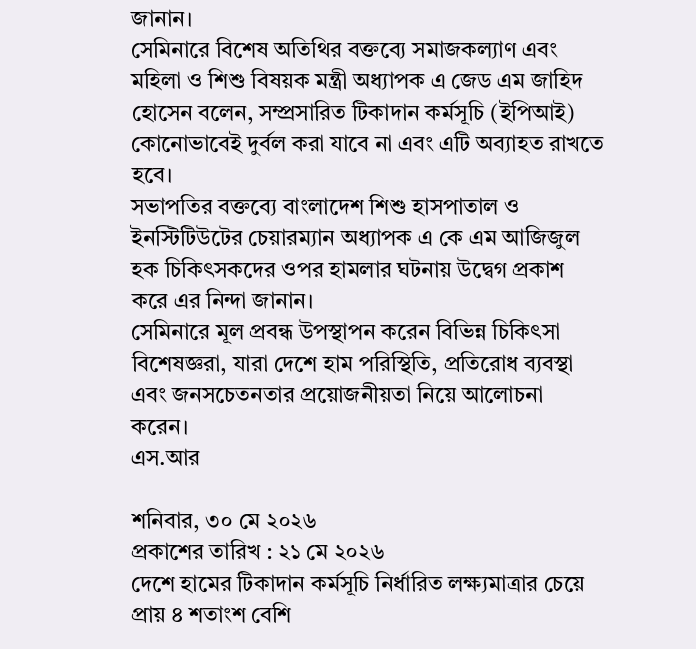জানান।
সেমিনারে বিশেষ অতিথির বক্তব্যে সমাজকল্যাণ এবং মহিলা ও শিশু বিষয়ক মন্ত্রী অধ্যাপক এ জেড এম জাহিদ হোসেন বলেন, সম্প্রসারিত টিকাদান কর্মসূচি (ইপিআই) কোনোভাবেই দুর্বল করা যাবে না এবং এটি অব্যাহত রাখতে হবে।
সভাপতির বক্তব্যে বাংলাদেশ শিশু হাসপাতাল ও ইনস্টিটিউটের চেয়ারম্যান অধ্যাপক এ কে এম আজিজুল হক চিকিৎসকদের ওপর হামলার ঘটনায় উদ্বেগ প্রকাশ করে এর নিন্দা জানান।
সেমিনারে মূল প্রবন্ধ উপস্থাপন করেন বিভিন্ন চিকিৎসা বিশেষজ্ঞরা, যারা দেশে হাম পরিস্থিতি, প্রতিরোধ ব্যবস্থা এবং জনসচেতনতার প্রয়োজনীয়তা নিয়ে আলোচনা করেন।
এস.আর

শনিবার, ৩০ মে ২০২৬
প্রকাশের তারিখ : ২১ মে ২০২৬
দেশে হামের টিকাদান কর্মসূচি নির্ধারিত লক্ষ্যমাত্রার চেয়ে প্রায় ৪ শতাংশ বেশি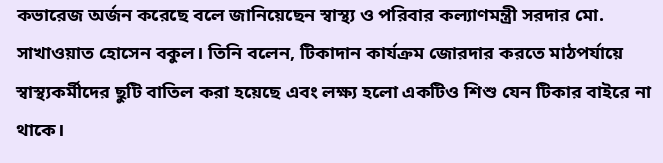কভারেজ অর্জন করেছে বলে জানিয়েছেন স্বাস্থ্য ও পরিবার কল্যাণমন্ত্রী সরদার মো. সাখাওয়াত হোসেন বকুল। তিনি বলেন, টিকাদান কার্যক্রম জোরদার করতে মাঠপর্যায়ে স্বাস্থ্যকর্মীদের ছুটি বাতিল করা হয়েছে এবং লক্ষ্য হলো একটিও শিশু যেন টিকার বাইরে না থাকে।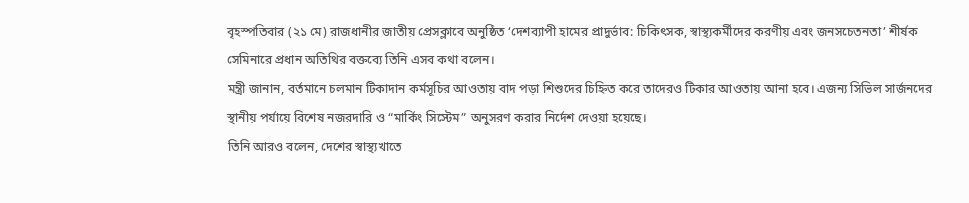বৃহস্পতিবার (২১ মে) রাজধানীর জাতীয় প্রেসক্লাবে অনুষ্ঠিত ‘দেশব্যাপী হামের প্রাদুর্ভাব: চিকিৎসক, স্বাস্থ্যকর্মীদের করণীয় এবং জনসচেতনতা’ শীর্ষক সেমিনারে প্রধান অতিথির বক্তব্যে তিনি এসব কথা বলেন।
মন্ত্রী জানান, বর্তমানে চলমান টিকাদান কর্মসূচির আওতায় বাদ পড়া শিশুদের চিহ্নিত করে তাদেরও টিকার আওতায় আনা হবে। এজন্য সিভিল সার্জনদের স্থানীয় পর্যায়ে বিশেষ নজরদারি ও “মার্কিং সিস্টেম” অনুসরণ করার নির্দেশ দেওয়া হয়েছে।
তিনি আরও বলেন, দেশের স্বাস্থ্যখাতে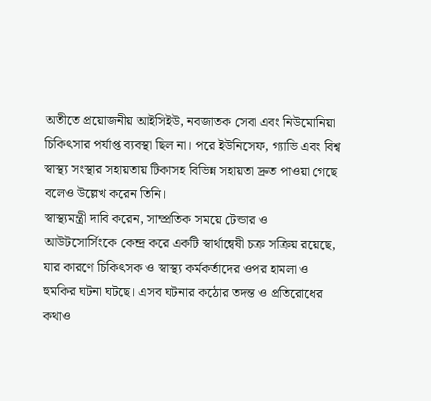অতীতে প্রয়োজনীয় আইসিইউ, নবজাতক সেবা এবং নিউমোনিয়া চিকিৎসার পর্যাপ্ত ব্যবস্থা ছিল না। পরে ইউনিসেফ, গ্যাভি এবং বিশ্ব স্বাস্থ্য সংস্থার সহায়তায় টিকাসহ বিভিন্ন সহায়তা দ্রুত পাওয়া গেছে বলেও উল্লেখ করেন তিনি।
স্বাস্থ্যমন্ত্রী দাবি করেন, সাম্প্রতিক সময়ে টেন্ডার ও আউটসোর্সিংকে কেন্দ্র করে একটি স্বার্থান্বেষী চক্র সক্রিয় রয়েছে, যার কারণে চিকিৎসক ও স্বাস্থ্য কর্মকর্তাদের ওপর হামলা ও হুমকির ঘটনা ঘটছে। এসব ঘটনার কঠোর তদন্ত ও প্রতিরোধের কথাও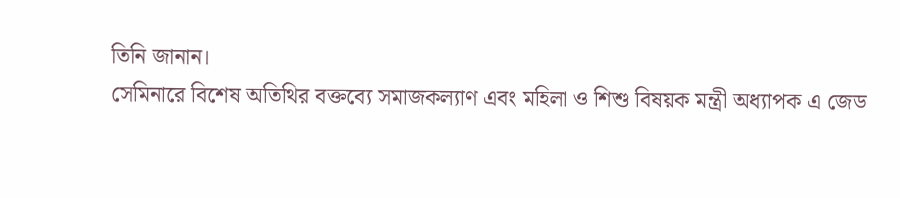তিনি জানান।
সেমিনারে বিশেষ অতিথির বক্তব্যে সমাজকল্যাণ এবং মহিলা ও শিশু বিষয়ক মন্ত্রী অধ্যাপক এ জেড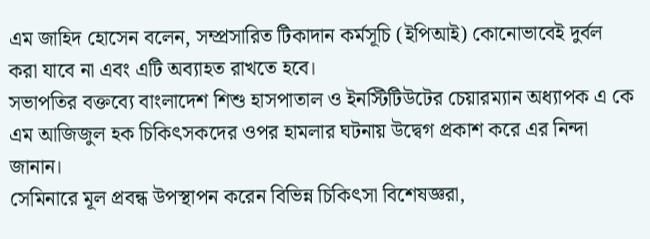এম জাহিদ হোসেন বলেন, সম্প্রসারিত টিকাদান কর্মসূচি (ইপিআই) কোনোভাবেই দুর্বল করা যাবে না এবং এটি অব্যাহত রাখতে হবে।
সভাপতির বক্তব্যে বাংলাদেশ শিশু হাসপাতাল ও ইনস্টিটিউটের চেয়ারম্যান অধ্যাপক এ কে এম আজিজুল হক চিকিৎসকদের ওপর হামলার ঘটনায় উদ্বেগ প্রকাশ করে এর নিন্দা জানান।
সেমিনারে মূল প্রবন্ধ উপস্থাপন করেন বিভিন্ন চিকিৎসা বিশেষজ্ঞরা,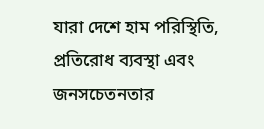যারা দেশে হাম পরিস্থিতি, প্রতিরোধ ব্যবস্থা এবং জনসচেতনতার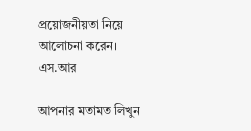প্রয়োজনীয়তা নিয়ে আলোচনা করেন।
এস.আর

আপনার মতামত লিখুন